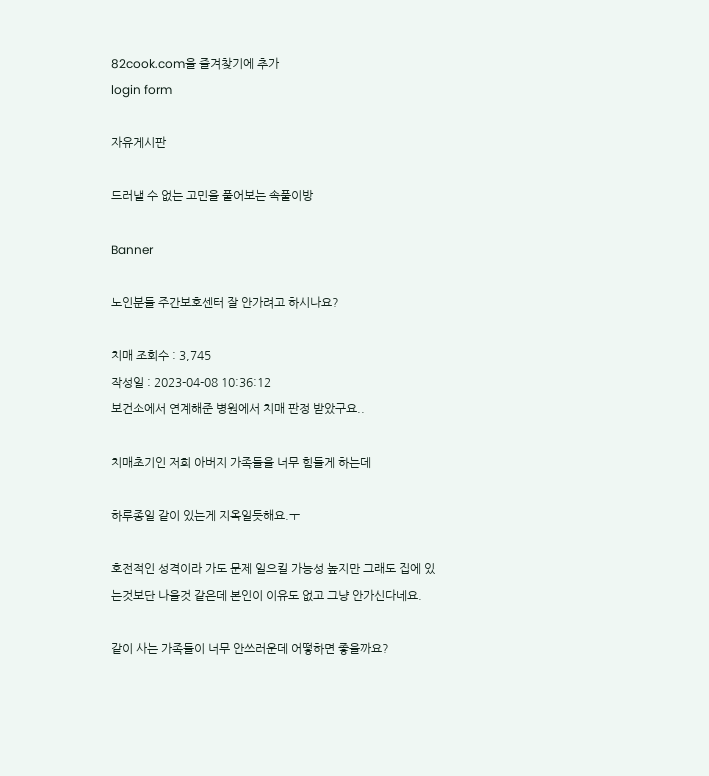82cook.com을 즐겨찾기에 추가
login form

자유게시판

드러낼 수 없는 고민을 풀어보는 속풀이방

Banner

노인분들 주간보호센터 잘 안가려고 하시나요?

치매 조회수 : 3,745
작성일 : 2023-04-08 10:36:12
보건소에서 연계해준 병원에서 치매 판정 받았구요..

치매초기인 저희 아버지 가족들을 너무 힘들게 하는데

하루종일 같이 있는게 지옥일듯해요.ㅜ

호전적인 성격이라 가도 문제 일으킬 가능성 높지만 그래도 집에 있는것보단 나을것 같은데 본인이 이유도 없고 그냥 안가신다네요.

같이 사는 가족들이 너무 안쓰러운데 어떻하면 좋을까요?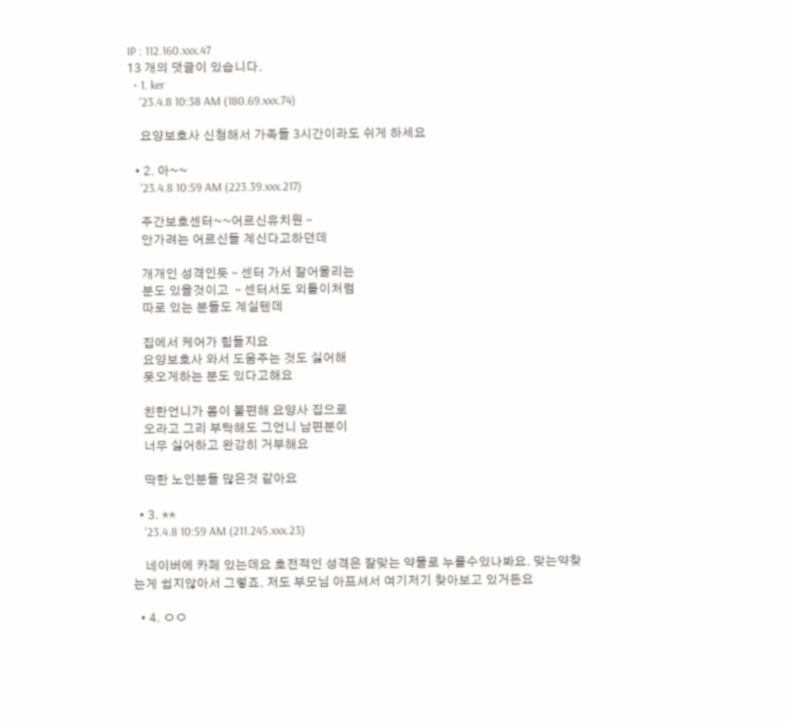IP : 112.160.xxx.47
13 개의 댓글이 있습니다.
  • 1. ker
    '23.4.8 10:38 AM (180.69.xxx.74)

    요양보호사 신청해서 가족들 3시간이라도 쉬게 하세요

  • 2. 아~~
    '23.4.8 10:59 AM (223.39.xxx.217)

    주간보호센터~~어르신유치원ᆢ
    안가려는 어르신들 계신다고하던데

    개개인 성격인듯ᆢ센터 가서 잘어울리는
    분도 있을것이고 ᆢ센터서도 외톨이처럼
    따로 있는 분들도 계실텐데

    집에서 케어가 힘들지요
    요양보호사 와서 도움주는 것도 싫어해
    못오게하는 분도 있다고해요

    친한언니가 몸이 불편해 요양사 집으로
    오라고 그리 부탁해도 그언니 남편분이
    너무 싫어하고 완강히 거부해요

    딱한 노인분들 많은것 같아요

  • 3. **
    '23.4.8 10:59 AM (211.245.xxx.23)

    네이버에 카페 있는데요 호전적인 성격은 잘맞는 약물로 누를수있나봐요. 맞는약찾는게 쉽지않아서 그렇죠. 저도 부모님 아프셔서 여기저기 찾아보고 있거든요

  • 4. ㅇㅇ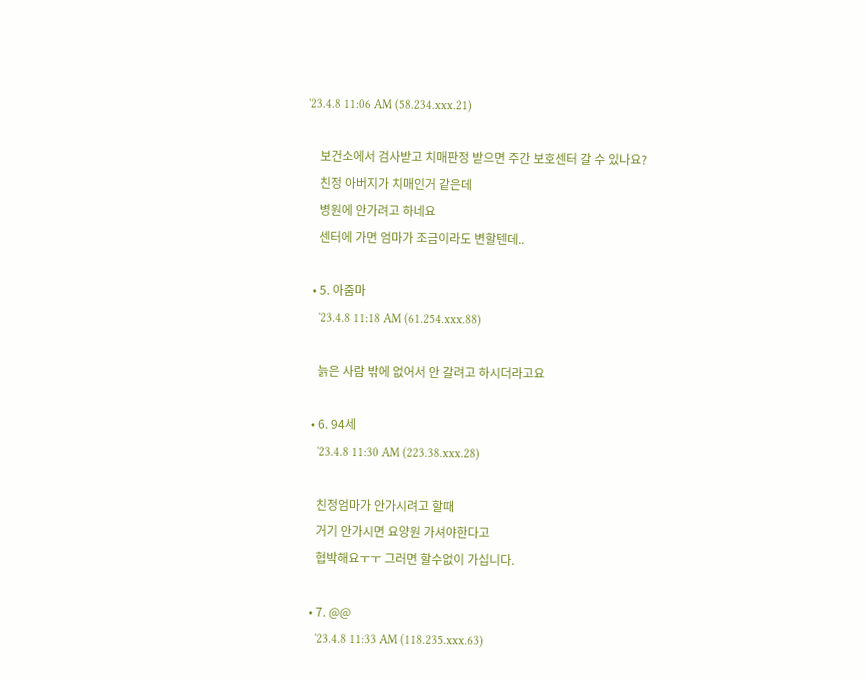'23.4.8 11:06 AM (58.234.xxx.21)

    보건소에서 검사받고 치매판정 받으면 주간 보호센터 갈 수 있나요?
    친정 아버지가 치매인거 같은데
    병원에 안가려고 하네요
    센터에 가면 엄마가 조금이라도 변할텐데..

  • 5. 아줌마
    '23.4.8 11:18 AM (61.254.xxx.88)

    늙은 사람 밖에 없어서 안 갈려고 하시더라고요

  • 6. 94세
    '23.4.8 11:30 AM (223.38.xxx.28)

    친정엄마가 안가시려고 할때
    거기 안가시면 요양원 가셔야한다고
    협박해요ㅜㅜ 그러면 할수없이 가십니다.

  • 7. @@
    '23.4.8 11:33 AM (118.235.xxx.63)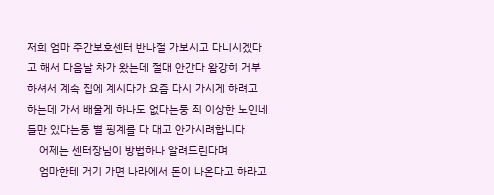저희 엄마 주간보호센터 반나절 가보시고 다니시겠다고 해서 다음날 차가 왔는데 절대 안간다 왐강히 거부하셔서 계속 집에 계시다가 요즘 다시 가시게 하려고 하는데 가서 배울게 하나도 없다는둥 죄 이상한 노인네들만 있다는둥 별 핑계를 다 대고 안가시려합니다
    어제는 센터장님이 방법하나 알려드린다며
    엄마한테 거기 가면 나라에서 돈이 나온다고 하라고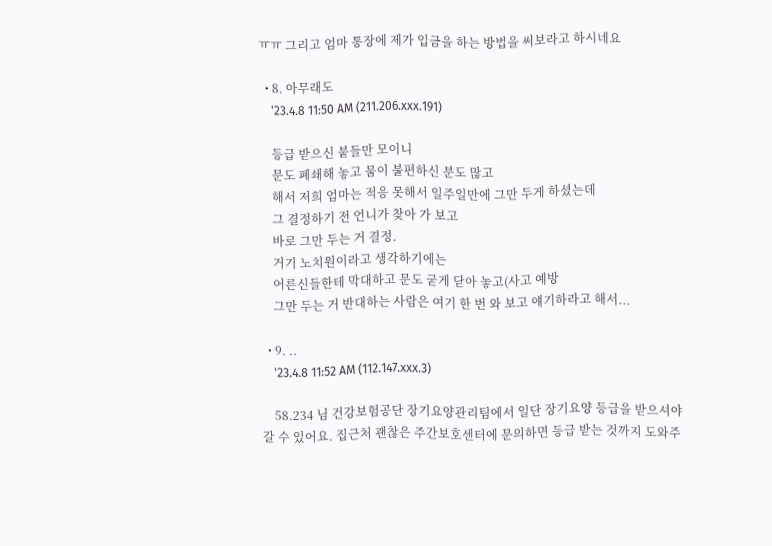ㅠㅠ 그리고 엄마 통장에 제가 입금을 하는 방법을 써보라고 하시네요

  • 8. 아무래도
    '23.4.8 11:50 AM (211.206.xxx.191)

    등급 받으신 붙들만 모이니
    문도 폐쇄해 놓고 뭄이 불편하신 분도 많고
    해서 저희 엄마는 적응 못해서 일주일만에 그만 두게 하셨는데
    그 결정하기 전 언니가 찾아 가 보고
    바로 그만 두는 거 결정.
    거기 노치원이라고 생각하기에는
    어른신들한테 막대하고 문도 굳게 닫아 놓고(사고 예방
    그만 두는 거 반대하는 사람은 여기 한 번 와 보고 얘기하라고 해서...

  • 9. ..
    '23.4.8 11:52 AM (112.147.xxx.3)

    58.234 님 건강보험공단 장기요양관리팀에서 일단 장기요양 등급을 받으셔야 갈 수 있어요. 집근처 괜찮은 주간보호센터에 문의하면 등급 받는 것까지 도와주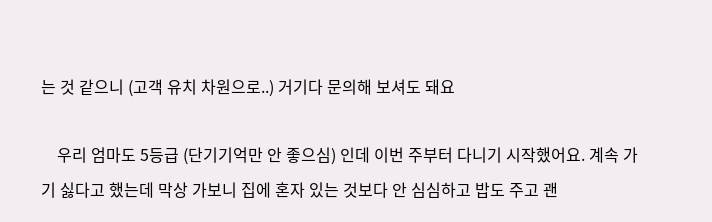는 것 같으니 (고객 유치 차원으로..) 거기다 문의해 보셔도 돼요

    우리 엄마도 5등급 (단기기억만 안 좋으심) 인데 이번 주부터 다니기 시작했어요. 계속 가기 싫다고 했는데 막상 가보니 집에 혼자 있는 것보다 안 심심하고 밥도 주고 괜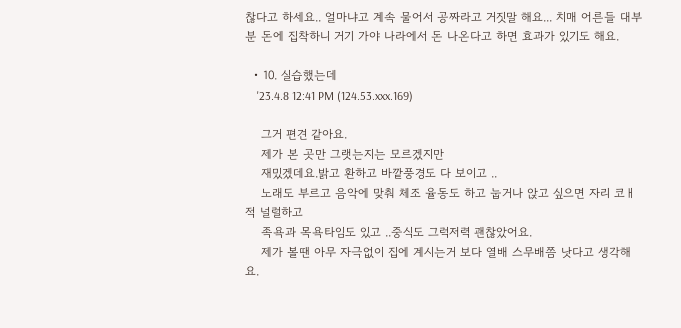찮다고 하세요.. 얼마냐고 계속 물어서 공짜라고 거짓말 해요... 치매 어른들 대부분 돈에 집착하니 거기 가야 나라에서 돈 나온다고 하면 효과가 있기도 해요.

  • 10. 실습했는데
    '23.4.8 12:41 PM (124.53.xxx.169)

    그거 편견 같아요.
    제가 본 곳만 그랫는지는 모르겠지만
    재밌겠데요.밝고 환하고 바깥풍경도 다 보이고 ..
    노래도 부르고 음악에 맞춰 체조 율동도 하고 눕거나 앉고 싶으면 자리 코ㅐ적 널럴하고
    족욕과 목욕타임도 있고 ..중식도 그럭저력 괜찮았어요.
    제가 볼땐 아무 자극없이 집에 계시는거 보다 열배 스무배쯤 낫다고 생각해요.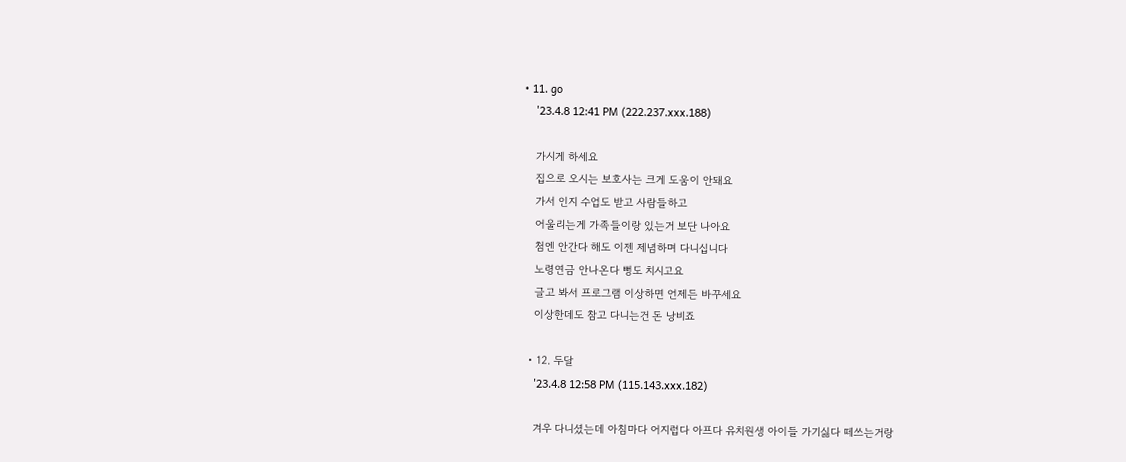• 11. go
    '23.4.8 12:41 PM (222.237.xxx.188)

    가시게 하세요
    집으로 오시는 보호사는 크게 도움이 안돼요
    가서 인지 수업도 받고 사람들하고
    어울리는게 가족들이랑 있는거 보단 나아요
    첨엔 안간다 해도 이젠 제념하며 다니십니다
    노령연금 안나온다 뻥도 치시고요
    글고 봐서 프로그램 이상하면 언제든 바꾸세요
    이상한데도 참고 다니는건 돈 낭비죠

  • 12. 두달
    '23.4.8 12:58 PM (115.143.xxx.182)

    겨우 다니셨는데 아침마다 어지럽다 아프다 유치원생 아이들 가기싫다 떼쓰는거랑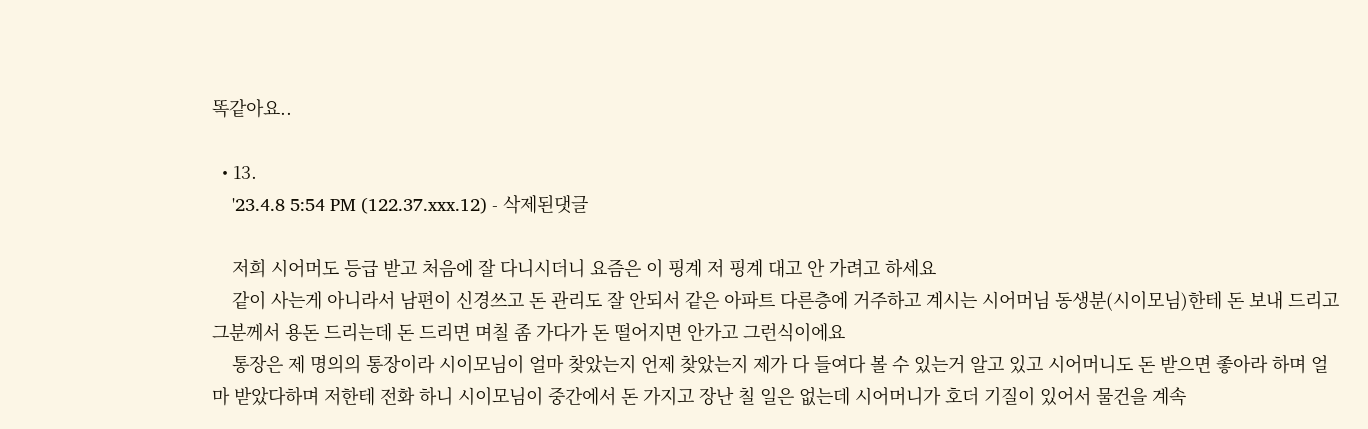똑같아요..

  • 13.
    '23.4.8 5:54 PM (122.37.xxx.12) - 삭제된댓글

    저희 시어머도 등급 받고 처음에 잘 다니시더니 요즘은 이 핑계 저 핑계 대고 안 가려고 하세요
    같이 사는게 아니라서 남편이 신경쓰고 돈 관리도 잘 안되서 같은 아파트 다른층에 거주하고 계시는 시어머님 동생분(시이모님)한테 돈 보내 드리고 그분께서 용돈 드리는데 돈 드리면 며칠 좀 가다가 돈 떨어지면 안가고 그런식이에요
    통장은 제 명의의 통장이라 시이모님이 얼마 찾았는지 언제 찾았는지 제가 다 들여다 볼 수 있는거 알고 있고 시어머니도 돈 받으면 좋아라 하며 얼마 받았다하며 저한테 전화 하니 시이모님이 중간에서 돈 가지고 장난 칠 일은 없는데 시어머니가 호더 기질이 있어서 물건을 계속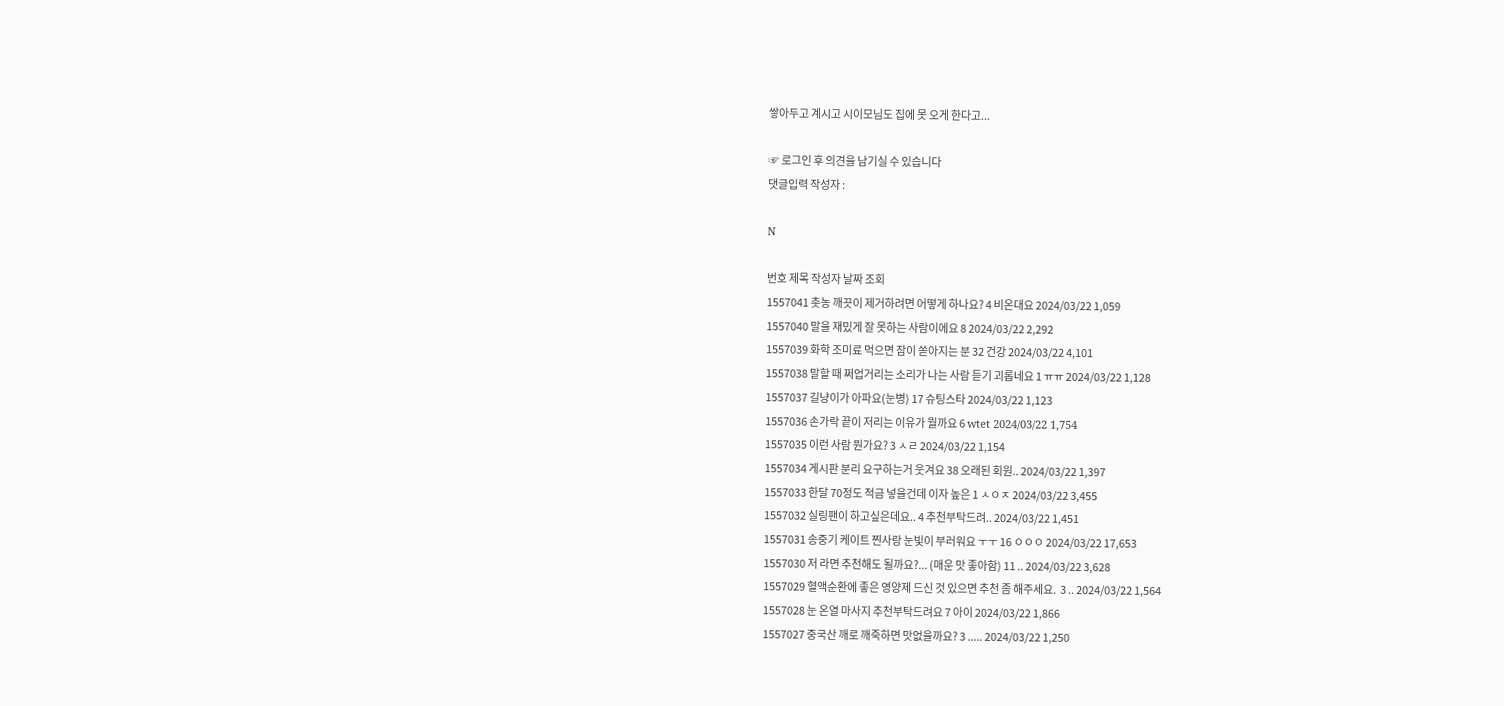쌓아두고 계시고 시이모님도 집에 못 오게 한다고...

☞ 로그인 후 의견을 남기실 수 있습니다
댓글입력 작성자 :

N

번호 제목 작성자 날짜 조회
1557041 촛농 깨끗이 제거하려면 어떻게 하나요? 4 비온대요 2024/03/22 1,059
1557040 말을 재밌게 잘 못하는 사람이에요 8 2024/03/22 2,292
1557039 화학 조미료 먹으면 잠이 쏟아지는 분 32 건강 2024/03/22 4,101
1557038 말할 때 쩌업거리는 소리가 나는 사람 듣기 괴롭네요 1 ㅠㅠ 2024/03/22 1,128
1557037 길냥이가 아파요(눈병) 17 슈팅스타 2024/03/22 1,123
1557036 손가락 끝이 저리는 이유가 뭘까요 6 wtet 2024/03/22 1,754
1557035 이런 사람 뭔가요? 3 ㅅㄹ 2024/03/22 1,154
1557034 게시판 분리 요구하는거 웃겨요 38 오래된 회원.. 2024/03/22 1,397
1557033 한달 70정도 적금 넣을건데 이자 높은 1 ㅅㅇㅈ 2024/03/22 3,455
1557032 실링팬이 하고싶은데요.. 4 추천부탁드려.. 2024/03/22 1,451
1557031 송중기 케이트 찐사랑 눈빛이 부러워요 ㅜㅜ 16 ㅇㅇㅇ 2024/03/22 17,653
1557030 저 라면 추천해도 될까요?... (매운 맛 좋아함) 11 .. 2024/03/22 3,628
1557029 혈액순환에 좋은 영양제 드신 것 있으면 추천 좀 해주세요.  3 .. 2024/03/22 1,564
1557028 눈 온열 마사지 추천부탁드려요 7 아이 2024/03/22 1,866
1557027 중국산 깨로 깨죽하면 맛없을까요? 3 ..... 2024/03/22 1,250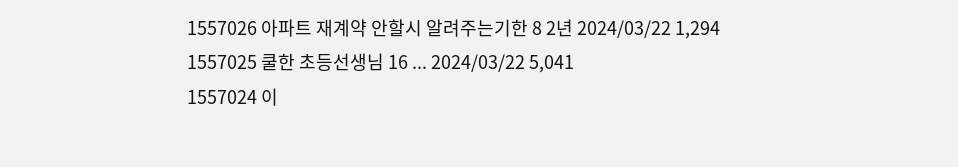1557026 아파트 재계약 안할시 알려주는기한 8 2년 2024/03/22 1,294
1557025 쿨한 초등선생님 16 ... 2024/03/22 5,041
1557024 이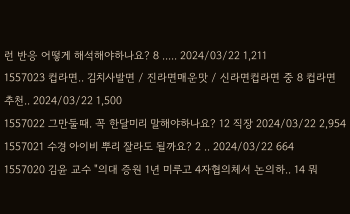런 반응 어떻게 해석해야하나요? 8 ..... 2024/03/22 1,211
1557023 컵라면.. 김치사발면 / 진라면매운맛 / 신라면컵라면 중 8 컵라면 추천.. 2024/03/22 1,500
1557022 그만둘때. 꼭 한달미리 말해야하나요? 12 직장 2024/03/22 2,954
1557021 수경 아이비 뿌리 잘라도 될까요? 2 .. 2024/03/22 664
1557020 김윤 교수 "의대 증원 1년 미루고 4자협의체서 논의하.. 14 뭐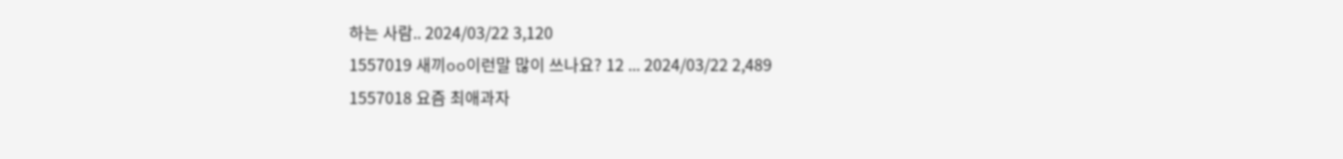하는 사람.. 2024/03/22 3,120
1557019 새끼oo이런말 많이 쓰나요? 12 ... 2024/03/22 2,489
1557018 요즘 최애과자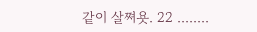같이 살쪄욧. 22 ........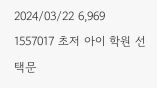2024/03/22 6,969
1557017 초저 아이 학원 선택문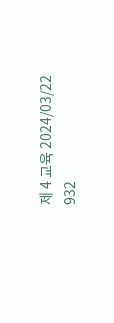제 4 교육 2024/03/22 932